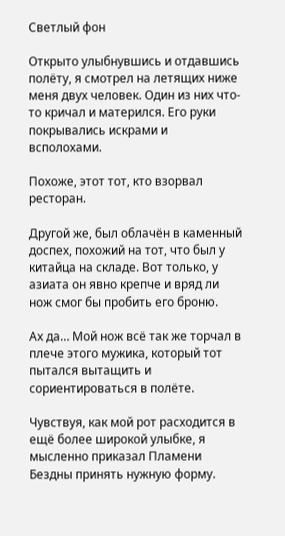Светлый фон

Открыто улыбнувшись и отдавшись полёту, я смотрел на летящих ниже меня двух человек. Один из них что-то кричал и матерился. Его руки покрывались искрами и всполохами.

Похоже, этот тот, кто взорвал ресторан.

Другой же, был облачён в каменный доспех, похожий на тот, что был у китайца на складе. Вот только, у азиата он явно крепче и вряд ли нож смог бы пробить его броню.

Ах да… Мой нож всё так же торчал в плече этого мужика, который тот пытался вытащить и сориентироваться в полёте.

Чувствуя, как мой рот расходится в ещё более широкой улыбке, я мысленно приказал Пламени Бездны принять нужную форму.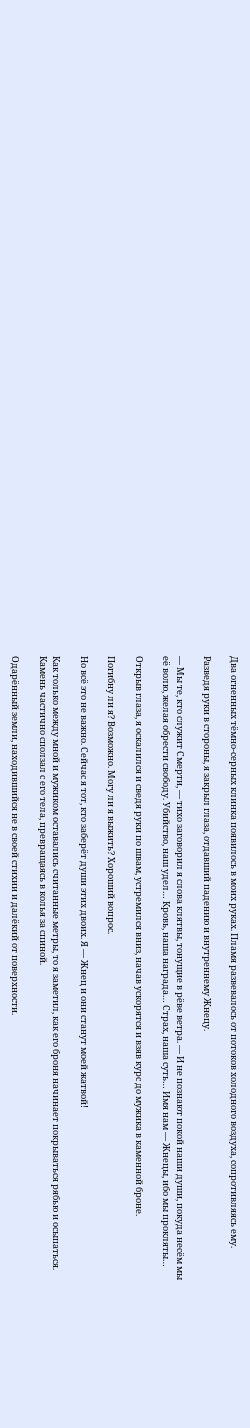Два огненных тёмно-серных клинка появилось в моих руках. Пламя развевалось от потоков холодного воздуха, сопротивляясь ему.

Разведя руки в стороны, я закрыл глаза, отдавший падению и внутреннему Жнецу.

— Мы те, кто служит Смерти, — тихо заговорил я слова клятвы, тонущие в рёве ветра. — И не познают покой наши души, покуда несём мы её волю, желая обрести свободу. Убийство, наш удел… Кровь, наша награда… Страх, наша суть… Имя нам — Жнецы, ибо мы прокляты…

Открыв глаза, я оскалился и сведя руки по швам, устремился вниз, начав ускорятся и взяв курс до мужика в каменной броне.

Погибну ли я? Возможно. Могу ли я выжить? Хороший вопрос.

Но всё это не важно. Сейчас я тот, кто заберёт души этих двоих. Я — Жнец и они станут моей жатвой!

Как только между мной и мужиком оставались считанные метры, то я заметил, как его броня начинает покрываться рябью и осыпаться. Камень частично сползал с его тела, превращаясь в колья за спиной.

Одарённый земли, находившийся не в своей стихии и далёкий от поверхности.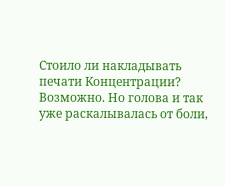Стоило ли накладывать печати Концентрации? Возможно. Но голова и так уже раскалывалась от боли,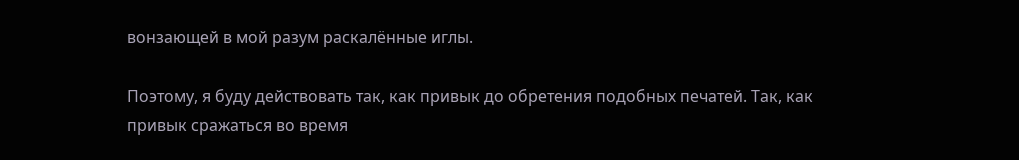вонзающей в мой разум раскалённые иглы.

Поэтому, я буду действовать так, как привык до обретения подобных печатей. Так, как привык сражаться во время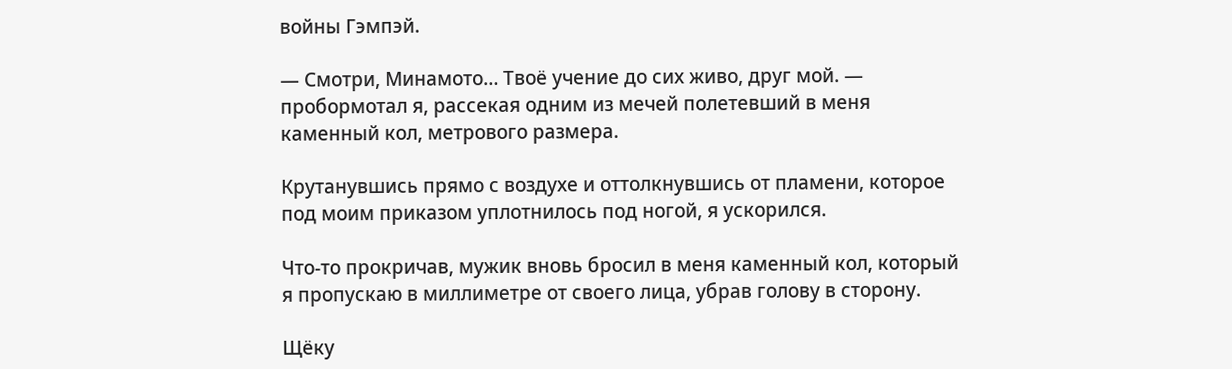войны Гэмпэй.

— Смотри, Минамото… Твоё учение до сих живо, друг мой. — пробормотал я, рассекая одним из мечей полетевший в меня каменный кол, метрового размера.

Крутанувшись прямо с воздухе и оттолкнувшись от пламени, которое под моим приказом уплотнилось под ногой, я ускорился.

Что-то прокричав, мужик вновь бросил в меня каменный кол, который я пропускаю в миллиметре от своего лица, убрав голову в сторону.

Щёку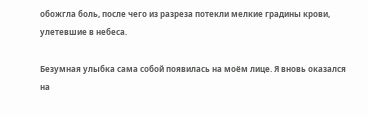обожгла боль, после чего из разреза потекли мелкие градины крови, улетевшие в небеса.

Безумная улыбка сама собой появилась на моём лице. Я вновь оказался на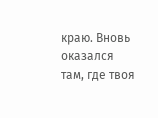краю. Вновь оказался там, где твоя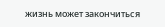жизнь может закончиться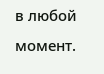в любой момент.